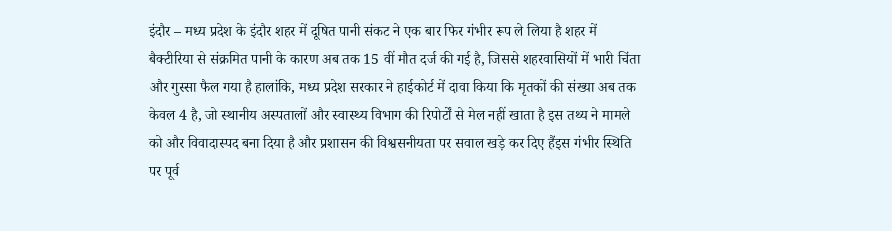इंदौर – मध्य प्रदेश के इंदौर शहर में दूषित पानी संकट ने एक बार फिर गंभीर रूप ले लिया है शहर में बैक्टीरिया से संक्रमित पानी के कारण अब तक 15 वीं मौत दर्ज की गई है, जिससे शहरवासियों में भारी चिंता और गुस्सा फैल गया है हालांकि, मध्य प्रदेश सरकार ने हाईकोर्ट में दावा किया कि मृतकों की संख्या अब तक केवल 4 है, जो स्थानीय अस्पतालों और स्वास्थ्य विभाग की रिपोर्टों से मेल नहीं खाता है इस तथ्य ने मामले को और विवादास्पद बना दिया है और प्रशासन की विश्वसनीयता पर सवाल खड़े कर दिए हैंइस गंभीर स्थिति पर पूर्व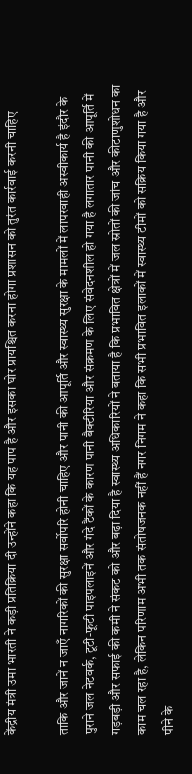केंद्रीय मंत्री उमा भारती ने कड़ी प्रतिक्रिया दी उन्होंने कहा कि यह पाप है और इसका घोर प्रायश्चित करना होगा प्रशासन को तुरंत कार्रवाई करनी चाहिए

ताकि और जानें न जाएँ नागरिकों की सुरक्षा सर्वोपरि होनी चाहिए और पानी की आपूर्ति और स्वास्थ्य सुरक्षा के मामलों में लापरवाही अस्वीकार्य है इंदौर के पुराने जल नेटवर्क, टूटी-फूटी पाइपलाइनें और गंदे टैंकों के कारण पानी बैक्टीरिया और संक्रमण के लिए संवेदनशील हो गया है लगातार पानी की आपूर्ति में गड़बड़ी और सफाई की कमी ने संकट को और बढ़ा दिया है स्वास्थ्य अधिकारियों ने बताया है कि प्रभावित क्षेत्रों में जल स्रोतों की जांच और कीटाणुशोधन का काम चल रहा है, लेकिन परिणाम अभी तक संतोषजनक नहीं हैं नगर निगम ने कहा कि सभी प्रभावित इलाकों में स्वास्थ्य टीमों को सक्रिय किया गया है और पीने के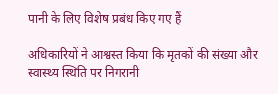पानी के लिए विशेष प्रबंध किए गए हैं

अधिकारियों ने आश्वस्त किया कि मृतकों की संख्या और स्वास्थ्य स्थिति पर निगरानी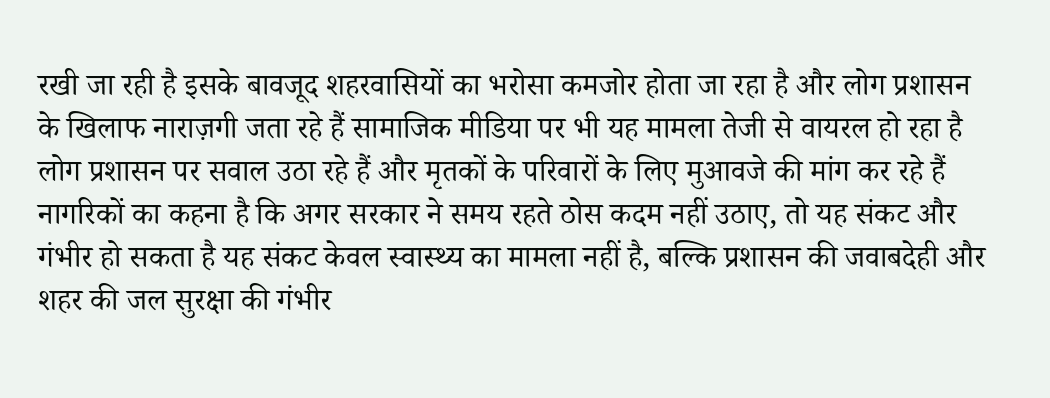रखी जा रही है इसके बावजूद शहरवासियों का भरोसा कमजोर होता जा रहा है और लोग प्रशासन के खिलाफ नाराज़गी जता रहे हैं सामाजिक मीडिया पर भी यह मामला तेजी से वायरल हो रहा है लोग प्रशासन पर सवाल उठा रहे हैं और मृतकों के परिवारों के लिए मुआवजे की मांग कर रहे हैं नागरिकों का कहना है कि अगर सरकार ने समय रहते ठोस कदम नहीं उठाए, तो यह संकट और गंभीर हो सकता है यह संकट केवल स्वास्थ्य का मामला नहीं है, बल्कि प्रशासन की जवाबदेही और शहर की जल सुरक्षा की गंभीर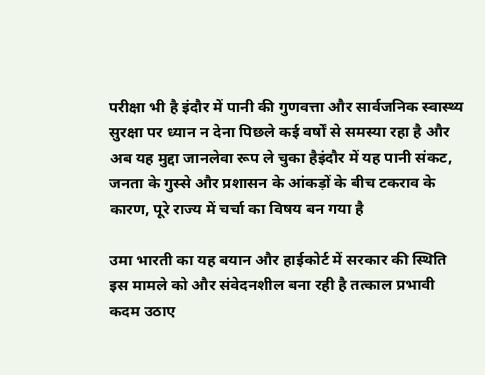परीक्षा भी है इंदौर में पानी की गुणवत्ता और सार्वजनिक स्वास्थ्य सुरक्षा पर ध्यान न देना पिछले कई वर्षों से समस्या रहा है और अब यह मुद्दा जानलेवा रूप ले चुका हैइंदौर में यह पानी संकट, जनता के गुस्से और प्रशासन के आंकड़ों के बीच टकराव के कारण, पूरे राज्य में चर्चा का विषय बन गया है

उमा भारती का यह बयान और हाईकोर्ट में सरकार की स्थिति इस मामले को और संवेदनशील बना रही है तत्काल प्रभावी कदम उठाए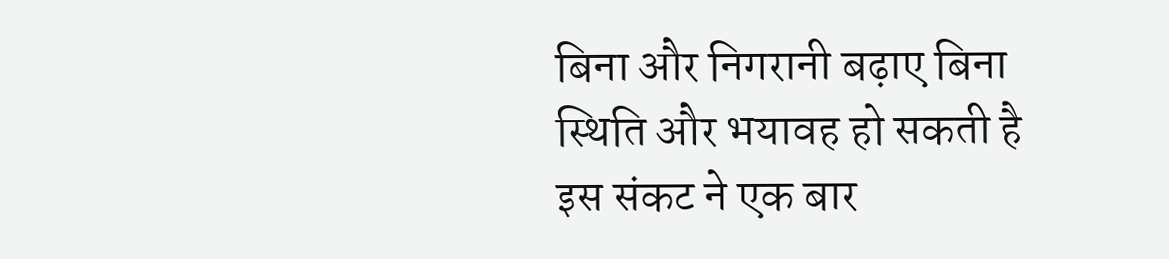बिना और निगरानी बढ़ाए बिना स्थिति और भयावह हो सकती है इस संकट ने एक बार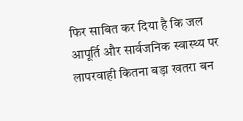फिर साबित कर दिया है कि जल आपूर्ति और सार्वजनिक स्वास्थ्य पर लापरवाही कितना बड़ा खतरा बन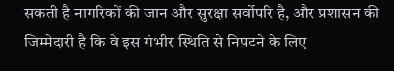सकती है नागरिकों की जान और सुरक्षा सर्वोपरि है, और प्रशासन की जिम्मेदारी है कि वे इस गंभीर स्थिति से निपटने के लिए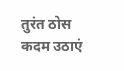तुरंत ठोस कदम उठाएं